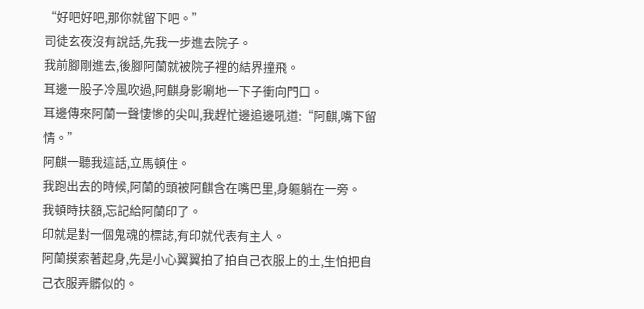“好吧好吧,那你就留下吧。”
司徒玄夜沒有說話,先我一步進去院子。
我前腳剛進去,後腳阿蘭就被院子裡的結界撞飛。
耳邊一股子冷風吹過,阿麒身影唰地一下子衝向門口。
耳邊傳來阿蘭一聲悽慘的尖叫,我趕忙邊追邊吼道:“阿麒,嘴下留情。”
阿麒一聽我這話,立馬頓住。
我跑出去的時候,阿蘭的頭被阿麒含在嘴巴里,身軀躺在一旁。
我頓時扶額,忘記給阿蘭印了。
印就是對一個鬼魂的標誌,有印就代表有主人。
阿蘭摸索著起身,先是小心翼翼拍了拍自己衣服上的土,生怕把自己衣服弄髒似的。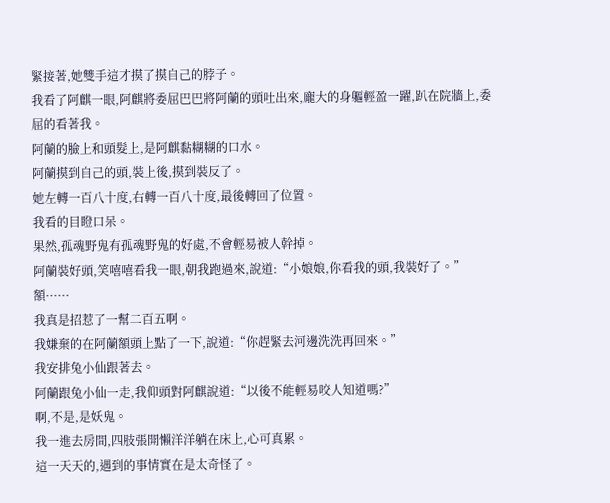緊接著,她雙手這才摸了摸自己的脖子。
我看了阿麒一眼,阿麒將委屈巴巴將阿蘭的頭吐出來,龐大的身軀輕盈一躍,趴在院牆上,委屈的看著我。
阿蘭的臉上和頭髮上,是阿麒黏糊糊的口水。
阿蘭摸到自己的頭,裝上後,摸到裝反了。
她左轉一百八十度,右轉一百八十度,最後轉回了位置。
我看的目瞪口呆。
果然,孤魂野鬼有孤魂野鬼的好處,不會輕易被人幹掉。
阿蘭裝好頭,笑嘻嘻看我一眼,朝我跑過來,說道:“小娘娘,你看我的頭,我裝好了。”
額······
我真是招惹了一幫二百五啊。
我嫌棄的在阿蘭額頭上點了一下,說道:“你趕緊去河邊洗洗再回來。”
我安排兔小仙跟著去。
阿蘭跟兔小仙一走,我仰頭對阿麒說道:“以後不能輕易咬人知道嗎?”
啊,不是,是妖鬼。
我一進去房間,四肢張開懶洋洋躺在床上,心可真累。
這一天天的,遇到的事情實在是太奇怪了。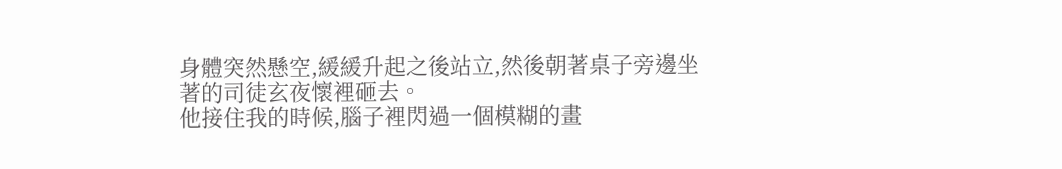身體突然懸空,緩緩升起之後站立,然後朝著桌子旁邊坐著的司徒玄夜懷裡砸去。
他接住我的時候,腦子裡閃過一個模糊的畫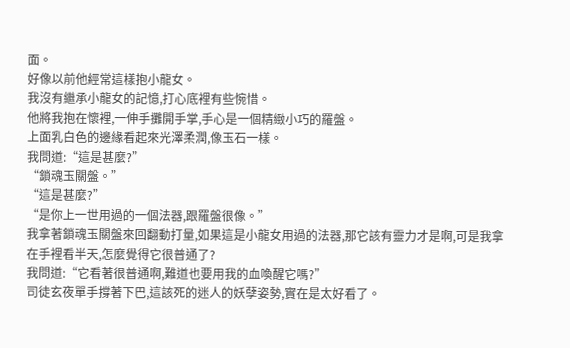面。
好像以前他經常這樣抱小龍女。
我沒有繼承小龍女的記憶,打心底裡有些惋惜。
他將我抱在懷裡,一伸手攤開手掌,手心是一個精緻小巧的羅盤。
上面乳白色的邊緣看起來光澤柔潤,像玉石一樣。
我問道:“這是甚麼?”
“鎖魂玉關盤。”
“這是甚麼?”
“是你上一世用過的一個法器,跟羅盤很像。”
我拿著鎖魂玉關盤來回翻動打量,如果這是小龍女用過的法器,那它該有靈力才是啊,可是我拿在手裡看半天,怎麼覺得它很普通了?
我問道:“它看著很普通啊,難道也要用我的血喚醒它嗎?”
司徒玄夜單手撐著下巴,這該死的迷人的妖孽姿勢,實在是太好看了。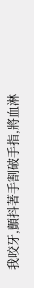我咬牙,顫抖著手割破手指,將血淋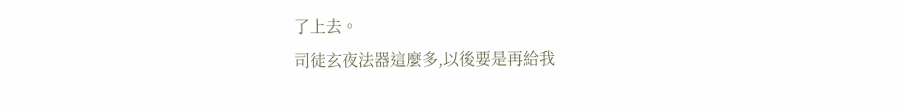了上去。
司徒玄夜法器這麼多,以後要是再給我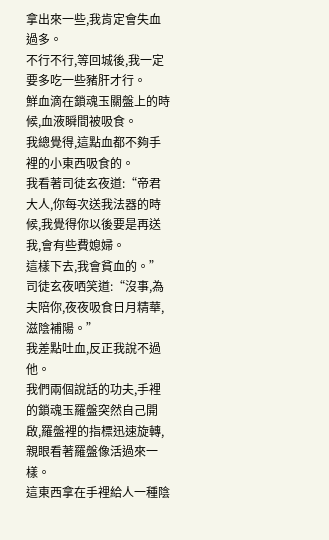拿出來一些,我肯定會失血過多。
不行不行,等回城後,我一定要多吃一些豬肝才行。
鮮血滴在鎖魂玉關盤上的時候,血液瞬間被吸食。
我總覺得,這點血都不夠手裡的小東西吸食的。
我看著司徒玄夜道:“帝君大人,你每次送我法器的時候,我覺得你以後要是再送我,會有些費媳婦。
這樣下去,我會貧血的。”
司徒玄夜哂笑道:“沒事,為夫陪你,夜夜吸食日月精華,滋陰補陽。”
我差點吐血,反正我說不過他。
我們兩個說話的功夫,手裡的鎖魂玉羅盤突然自己開啟,羅盤裡的指標迅速旋轉,親眼看著羅盤像活過來一樣。
這東西拿在手裡給人一種陰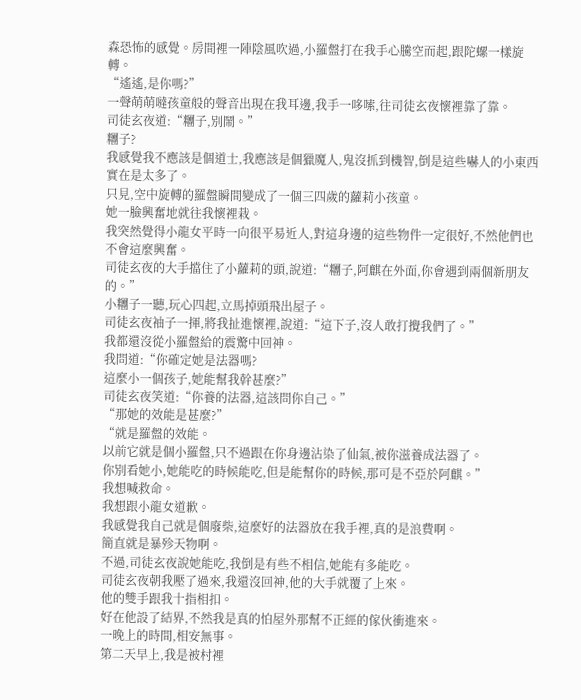森恐怖的感覺。房間裡一陣陰風吹過,小羅盤打在我手心騰空而起,跟陀螺一樣旋轉。
“遙遙,是你嗎?”
一聲萌萌噠孩童般的聲音出現在我耳邊,我手一哆嗦,往司徒玄夜懷裡靠了靠。
司徒玄夜道:“糰子,別鬧。”
糰子?
我感覺我不應該是個道士,我應該是個獵魔人,鬼沒抓到機智,倒是這些嚇人的小東西實在是太多了。
只見,空中旋轉的羅盤瞬間變成了一個三四歲的蘿莉小孩童。
她一臉興奮地就往我懷裡栽。
我突然覺得小龍女平時一向很平易近人,對這身邊的這些物件一定很好,不然他們也不會這麼興奮。
司徒玄夜的大手擋住了小蘿莉的頭,說道:“糰子,阿麒在外面,你會遇到兩個新朋友的。”
小糰子一聽,玩心四起,立馬掉頭飛出屋子。
司徒玄夜袖子一揮,將我扯進懷裡,說道:“這下子,沒人敢打攪我們了。”
我都還沒從小羅盤給的震驚中回神。
我問道:“你確定她是法器嗎?
這麼小一個孩子,她能幫我幹甚麼?”
司徒玄夜笑道:“你養的法器,這該問你自己。”
“那她的效能是甚麼?”
“就是羅盤的效能。
以前它就是個小羅盤,只不過跟在你身邊沾染了仙氣,被你滋養成法器了。
你別看她小,她能吃的時候能吃,但是能幫你的時候,那可是不亞於阿麒。”
我想喊救命。
我想跟小龍女道歉。
我感覺我自己就是個廢柴,這麼好的法器放在我手裡,真的是浪費啊。
簡直就是暴殄天物啊。
不過,司徒玄夜說她能吃,我倒是有些不相信,她能有多能吃。
司徒玄夜朝我壓了過來,我還沒回神,他的大手就覆了上來。
他的雙手跟我十指相扣。
好在他設了結界,不然我是真的怕屋外那幫不正經的傢伙衝進來。
一晚上的時間,相安無事。
第二天早上,我是被村裡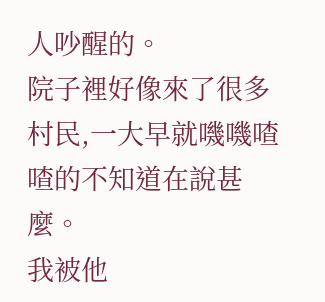人吵醒的。
院子裡好像來了很多村民,一大早就嘰嘰喳喳的不知道在說甚麼。
我被他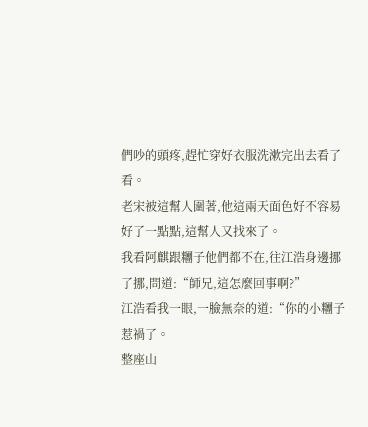們吵的頭疼,趕忙穿好衣服洗漱完出去看了看。
老宋被這幫人圍著,他這兩天面色好不容易好了一點點,這幫人又找來了。
我看阿麒跟糰子他們都不在,往江浩身邊挪了挪,問道:“師兄,這怎麼回事啊?”
江浩看我一眼,一臉無奈的道:“你的小糰子惹禍了。
整座山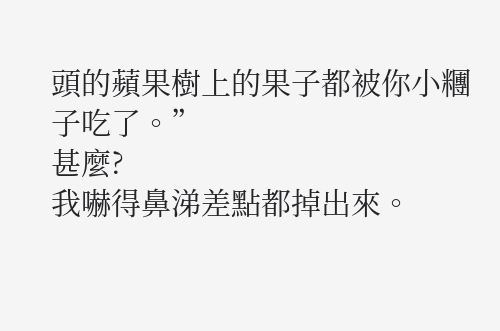頭的蘋果樹上的果子都被你小糰子吃了。”
甚麼?
我嚇得鼻涕差點都掉出來。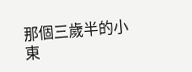那個三歲半的小東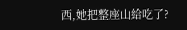西,她把整座山給吃了?